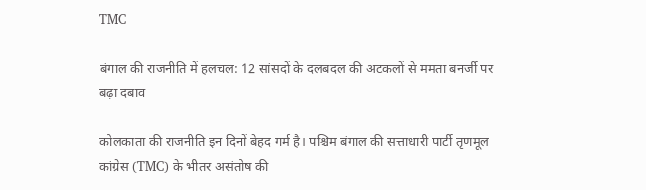TMC

बंगाल की राजनीति में हलचल: 12 सांसदों के दलबदल की अटकलों से ममता बनर्जी पर बढ़ा दबाव

कोलकाता की राजनीति इन दिनों बेहद गर्म है। पश्चिम बंगाल की सत्ताधारी पार्टी तृणमूल कांग्रेस (TMC) के भीतर असंतोष की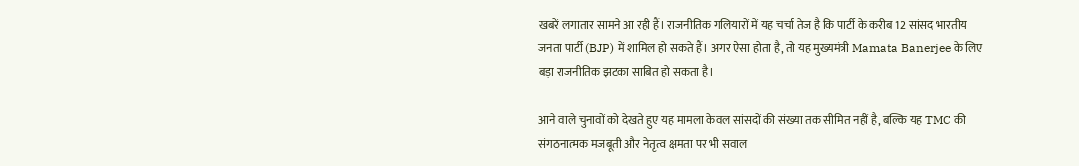खबरें लगातार सामने आ रही हैं। राजनीतिक गलियारों में यह चर्चा तेज है कि पार्टी के करीब 12 सांसद भारतीय जनता पार्टी (BJP) में शामिल हो सकते हैं। अगर ऐसा होता है, तो यह मुख्यमंत्री Mamata Banerjee के लिए बड़ा राजनीतिक झटका साबित हो सकता है।

आने वाले चुनावों को देखते हुए यह मामला केवल सांसदों की संख्या तक सीमित नहीं है, बल्कि यह TMC की संगठनात्मक मजबूती और नेतृत्व क्षमता पर भी सवाल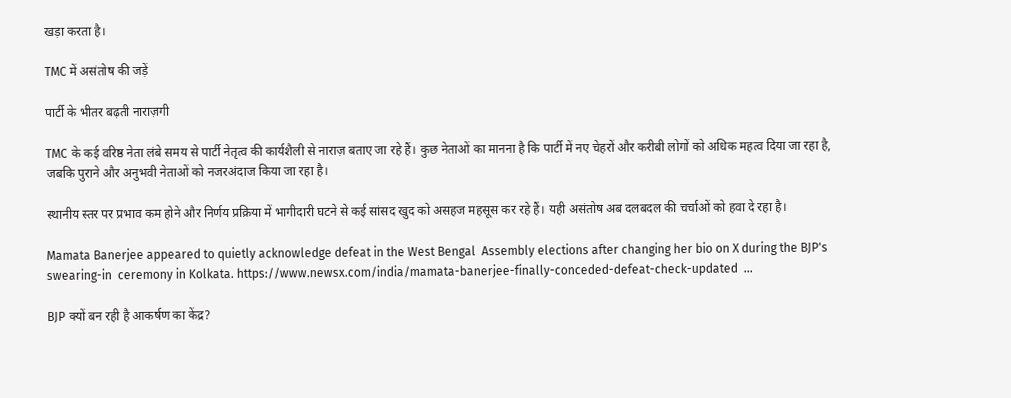खड़ा करता है।

TMC में असंतोष की जड़ें

पार्टी के भीतर बढ़ती नाराज़गी

TMC के कई वरिष्ठ नेता लंबे समय से पार्टी नेतृत्व की कार्यशैली से नाराज़ बताए जा रहे हैं। कुछ नेताओं का मानना है कि पार्टी में नए चेहरों और करीबी लोगों को अधिक महत्व दिया जा रहा है, जबकि पुराने और अनुभवी नेताओं को नजरअंदाज किया जा रहा है।

स्थानीय स्तर पर प्रभाव कम होने और निर्णय प्रक्रिया में भागीदारी घटने से कई सांसद खुद को असहज महसूस कर रहे हैं। यही असंतोष अब दलबदल की चर्चाओं को हवा दे रहा है।

Mamata Banerjee appeared to quietly acknowledge defeat in the West Bengal  Assembly elections after changing her bio on X during the BJP's swearing-in  ceremony in Kolkata. https://www.newsx.com/india/mamata-banerjee-finally-conceded-defeat-check-updated  ...

BJP क्यों बन रही है आकर्षण का केंद्र?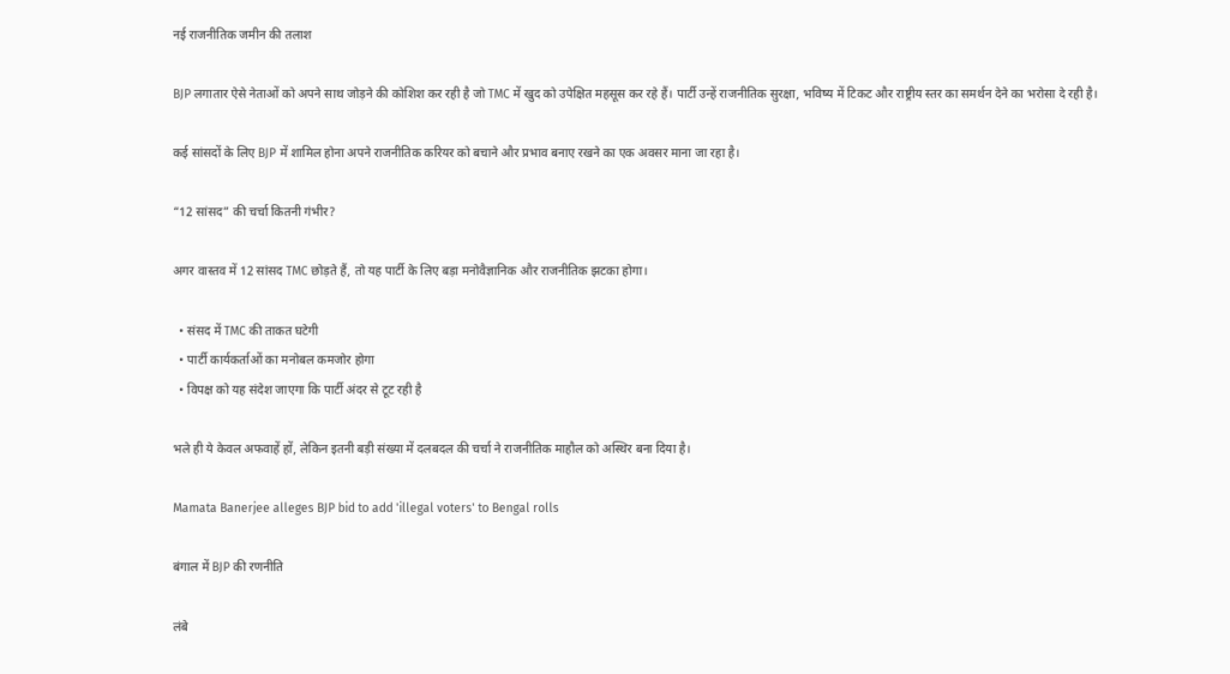नई राजनीतिक जमीन की तलाश

BJP लगातार ऐसे नेताओं को अपने साथ जोड़ने की कोशिश कर रही है जो TMC में खुद को उपेक्षित महसूस कर रहे हैं। पार्टी उन्हें राजनीतिक सुरक्षा, भविष्य में टिकट और राष्ट्रीय स्तर का समर्थन देने का भरोसा दे रही है।

कई सांसदों के लिए BJP में शामिल होना अपने राजनीतिक करियर को बचाने और प्रभाव बनाए रखने का एक अवसर माना जा रहा है।

“12 सांसद” की चर्चा कितनी गंभीर?

अगर वास्तव में 12 सांसद TMC छोड़ते हैं, तो यह पार्टी के लिए बड़ा मनोवैज्ञानिक और राजनीतिक झटका होगा।

  • संसद में TMC की ताकत घटेगी
  • पार्टी कार्यकर्ताओं का मनोबल कमजोर होगा
  • विपक्ष को यह संदेश जाएगा कि पार्टी अंदर से टूट रही है

भले ही ये केवल अफवाहें हों, लेकिन इतनी बड़ी संख्या में दलबदल की चर्चा ने राजनीतिक माहौल को अस्थिर बना दिया है।

Mamata Banerjee alleges BJP bid to add 'illegal voters' to Bengal rolls

बंगाल में BJP की रणनीति

लंबे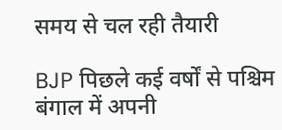समय से चल रही तैयारी

BJP पिछले कई वर्षों से पश्चिम बंगाल में अपनी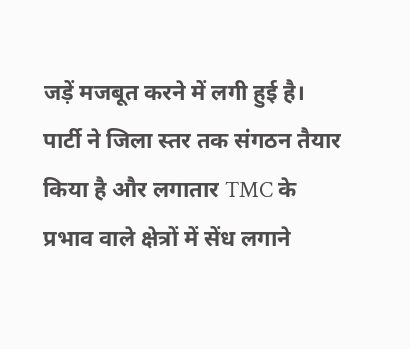जड़ें मजबूत करने में लगी हुई है। पार्टी ने जिला स्तर तक संगठन तैयार किया है और लगातार TMC के प्रभाव वाले क्षेत्रों में सेंध लगाने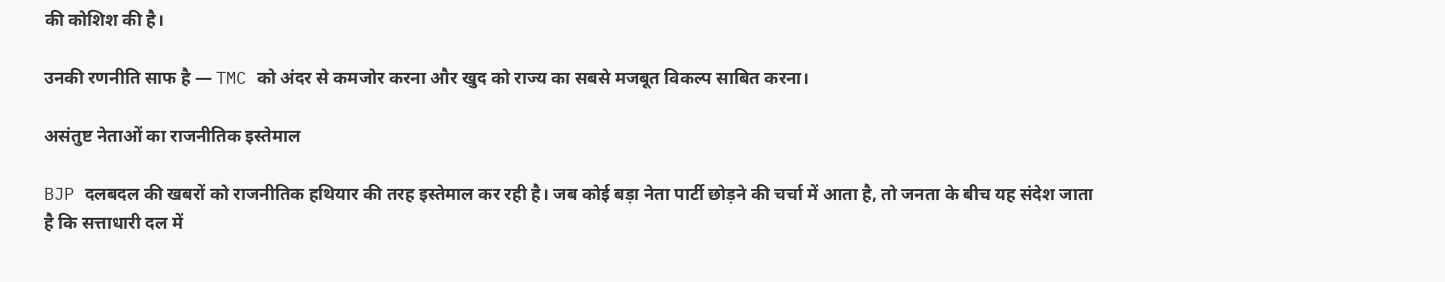की कोशिश की है।

उनकी रणनीति साफ है — TMC को अंदर से कमजोर करना और खुद को राज्य का सबसे मजबूत विकल्प साबित करना।

असंतुष्ट नेताओं का राजनीतिक इस्तेमाल

BJP दलबदल की खबरों को राजनीतिक हथियार की तरह इस्तेमाल कर रही है। जब कोई बड़ा नेता पार्टी छोड़ने की चर्चा में आता है, तो जनता के बीच यह संदेश जाता है कि सत्ताधारी दल में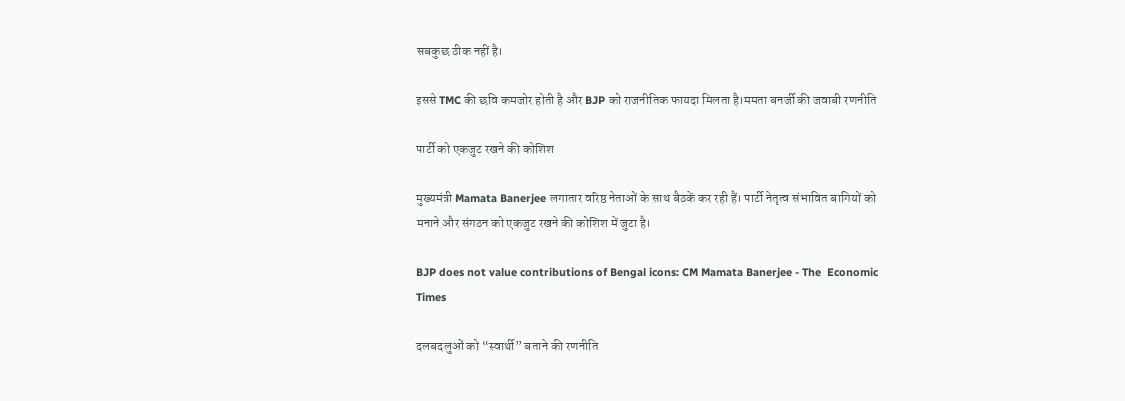सबकुछ ठीक नहीं है।

इससे TMC की छवि कमजोर होती है और BJP को राजनीतिक फायदा मिलता है।ममता बनर्जी की जवाबी रणनीति

पार्टी को एकजुट रखने की कोशिश

मुख्यमंत्री Mamata Banerjee लगातार वरिष्ठ नेताओं के साथ बैठकें कर रही हैं। पार्टी नेतृत्व संभावित बागियों को मनाने और संगठन को एकजुट रखने की कोशिश में जुटा है।

BJP does not value contributions of Bengal icons: CM Mamata Banerjee - The  Economic Times

दलबदलुओं को “स्वार्थी” बताने की रणनीति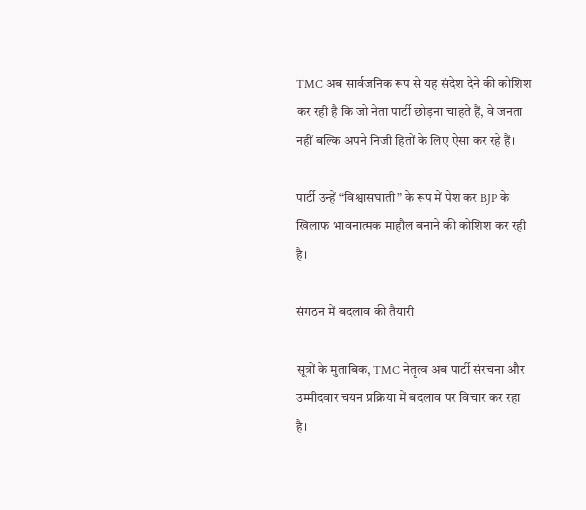TMC अब सार्वजनिक रूप से यह संदेश देने की कोशिश कर रही है कि जो नेता पार्टी छोड़ना चाहते हैं, वे जनता नहीं बल्कि अपने निजी हितों के लिए ऐसा कर रहे हैं।

पार्टी उन्हें “विश्वासघाती” के रूप में पेश कर BJP के खिलाफ भावनात्मक माहौल बनाने की कोशिश कर रही है।

संगठन में बदलाव की तैयारी

सूत्रों के मुताबिक, TMC नेतृत्व अब पार्टी संरचना और उम्मीदवार चयन प्रक्रिया में बदलाव पर विचार कर रहा है।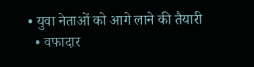• युवा नेताओं को आगे लाने की तैयारी
  • वफादार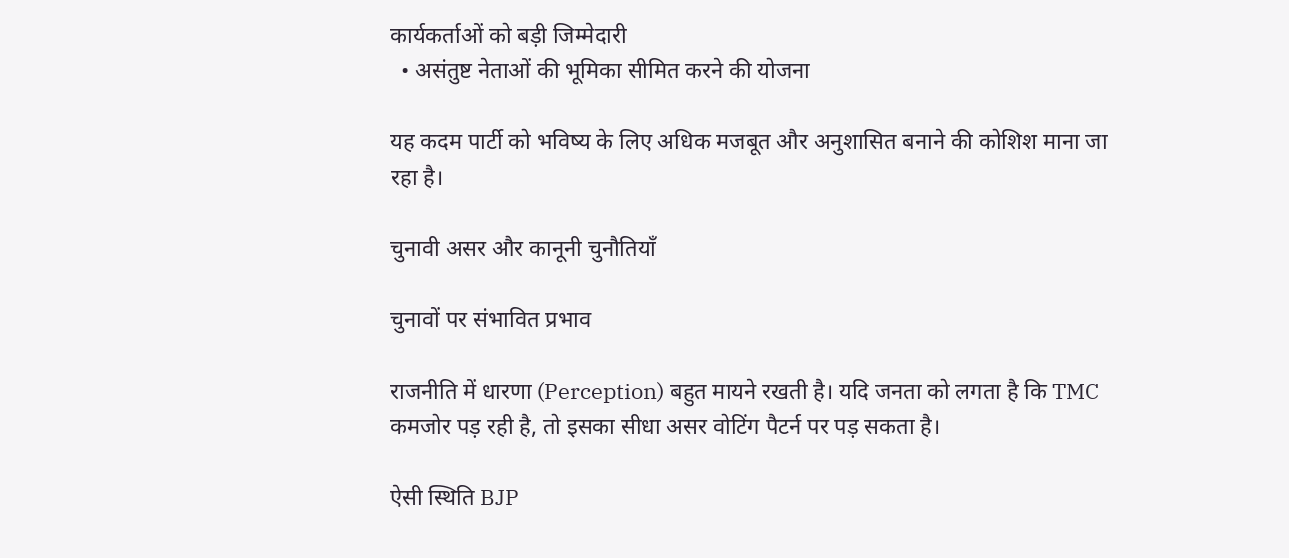कार्यकर्ताओं को बड़ी जिम्मेदारी
  • असंतुष्ट नेताओं की भूमिका सीमित करने की योजना

यह कदम पार्टी को भविष्य के लिए अधिक मजबूत और अनुशासित बनाने की कोशिश माना जा रहा है।

चुनावी असर और कानूनी चुनौतियाँ

चुनावों पर संभावित प्रभाव

राजनीति में धारणा (Perception) बहुत मायने रखती है। यदि जनता को लगता है कि TMC कमजोर पड़ रही है, तो इसका सीधा असर वोटिंग पैटर्न पर पड़ सकता है।

ऐसी स्थिति BJP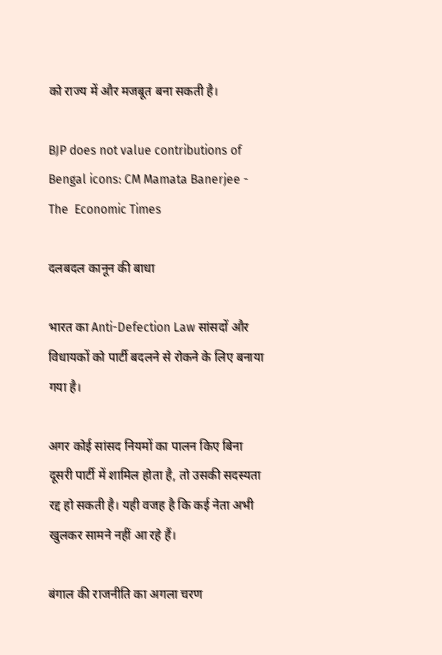को राज्य में और मजबूत बना सकती है।

BJP does not value contributions of Bengal icons: CM Mamata Banerjee - The  Economic Times

दलबदल कानून की बाधा

भारत का Anti-Defection Law सांसदों और विधायकों को पार्टी बदलने से रोकने के लिए बनाया गया है।

अगर कोई सांसद नियमों का पालन किए बिना दूसरी पार्टी में शामिल होता है, तो उसकी सदस्यता रद्द हो सकती है। यही वजह है कि कई नेता अभी खुलकर सामने नहीं आ रहे हैं।

बंगाल की राजनीति का अगला चरण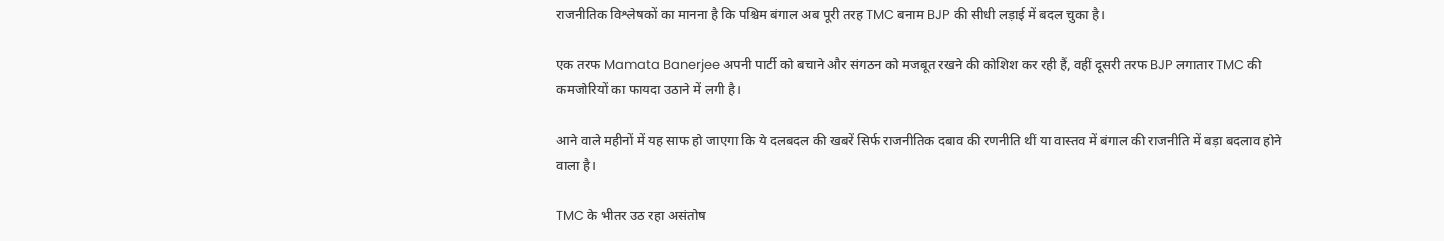राजनीतिक विश्लेषकों का मानना है कि पश्चिम बंगाल अब पूरी तरह TMC बनाम BJP की सीधी लड़ाई में बदल चुका है।

एक तरफ Mamata Banerjee अपनी पार्टी को बचाने और संगठन को मजबूत रखने की कोशिश कर रही हैं, वहीं दूसरी तरफ BJP लगातार TMC की कमजोरियों का फायदा उठाने में लगी है।

आने वाले महीनों में यह साफ हो जाएगा कि ये दलबदल की खबरें सिर्फ राजनीतिक दबाव की रणनीति थीं या वास्तव में बंगाल की राजनीति में बड़ा बदलाव होने वाला है।

TMC के भीतर उठ रहा असंतोष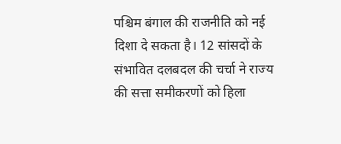पश्चिम बंगाल की राजनीति को नई दिशा दे सकता है। 12 सांसदों के संभावित दलबदल की चर्चा ने राज्य की सत्ता समीकरणों को हिला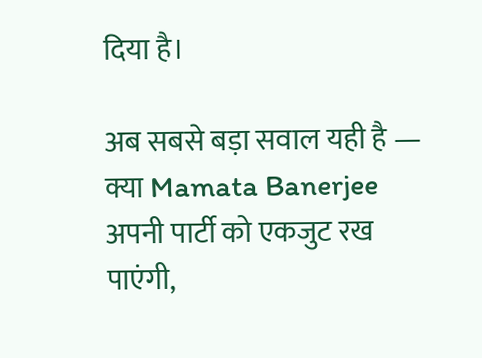दिया है।

अब सबसे बड़ा सवाल यही है —
क्या Mamata Banerjee अपनी पार्टी को एकजुट रख पाएंगी,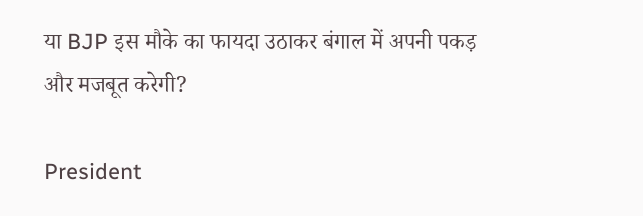या BJP इस मौके का फायदा उठाकर बंगाल में अपनी पकड़ और मजबूत करेगी?

President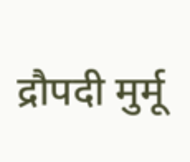द्रौपदी मुर्मू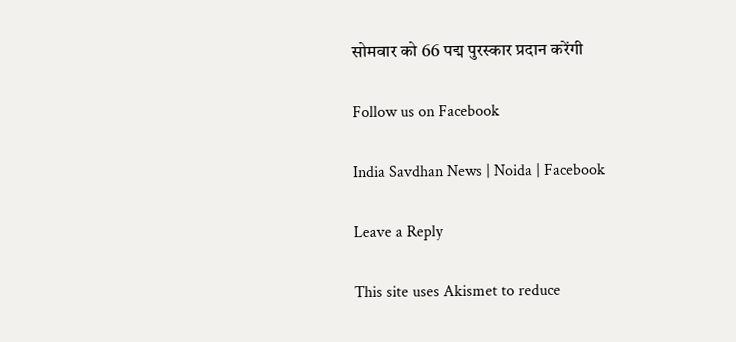सोमवार को 66 पद्म पुरस्कार प्रदान करेंगी

Follow us on Facebook

India Savdhan News | Noida | Facebook

Leave a Reply

This site uses Akismet to reduce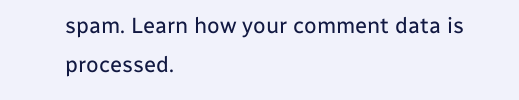spam. Learn how your comment data is processed.